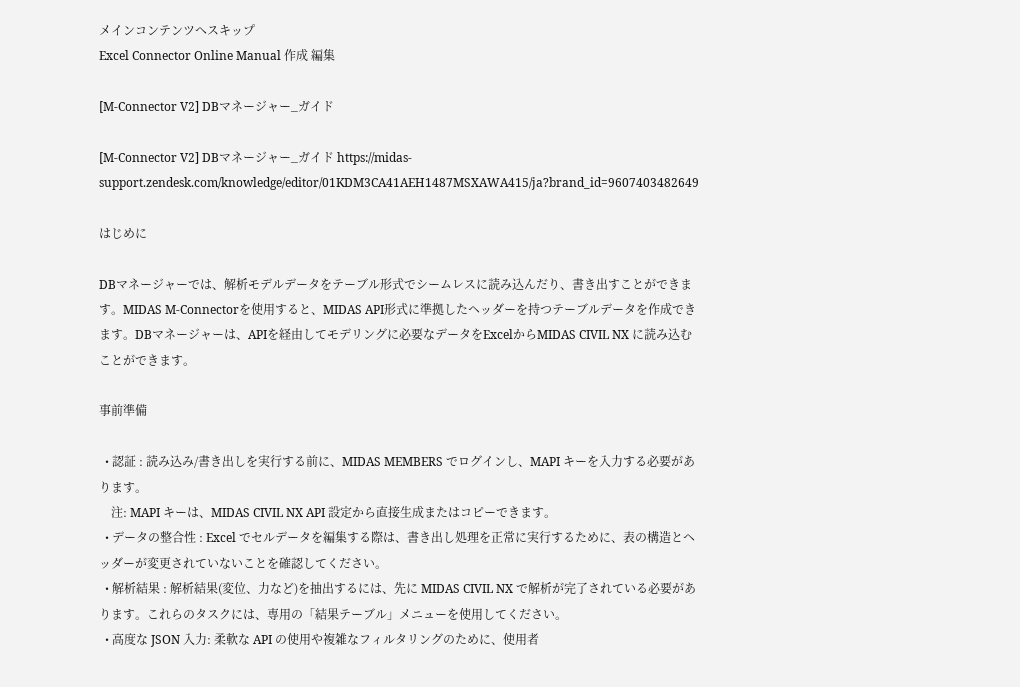メインコンテンツへスキップ
Excel Connector Online Manual 作成 編集

[M-Connector V2] DBマネージャー_ガイド

[M-Connector V2] DBマネージャー_ガイド https://midas-support.zendesk.com/knowledge/editor/01KDM3CA41AEH1487MSXAWA415/ja?brand_id=9607403482649

はじめに

DBマネージャーでは、解析モデルデータをテーブル形式でシームレスに読み込んだり、書き出すことができます。MIDAS M-Connectorを使用すると、MIDAS API形式に準拠したヘッダーを持つテーブルデータを作成できます。DBマネージャーは、APIを経由してモデリングに必要なデータをExcelからMIDAS CIVIL NX に読み込むことができます。

事前準備

  • 認証 : 読み込み/書き出しを実行する前に、MIDAS MEMBERS でログインし、MAPI キーを入力する必要があります。
    注: MAPI キーは、MIDAS CIVIL NX API 設定から直接生成またはコピーできます。
  • データの整合性 : Excel でセルデータを編集する際は、書き出し処理を正常に実行するために、表の構造とヘッダーが変更されていないことを確認してください。
  • 解析結果 : 解析結果(変位、力など)を抽出するには、先に MIDAS CIVIL NX で解析が完了されている必要があります。これらのタスクには、専用の「結果テーブル」メニューを使用してください。
  • 高度な JSON 入力: 柔軟な API の使用や複雑なフィルタリングのために、使用者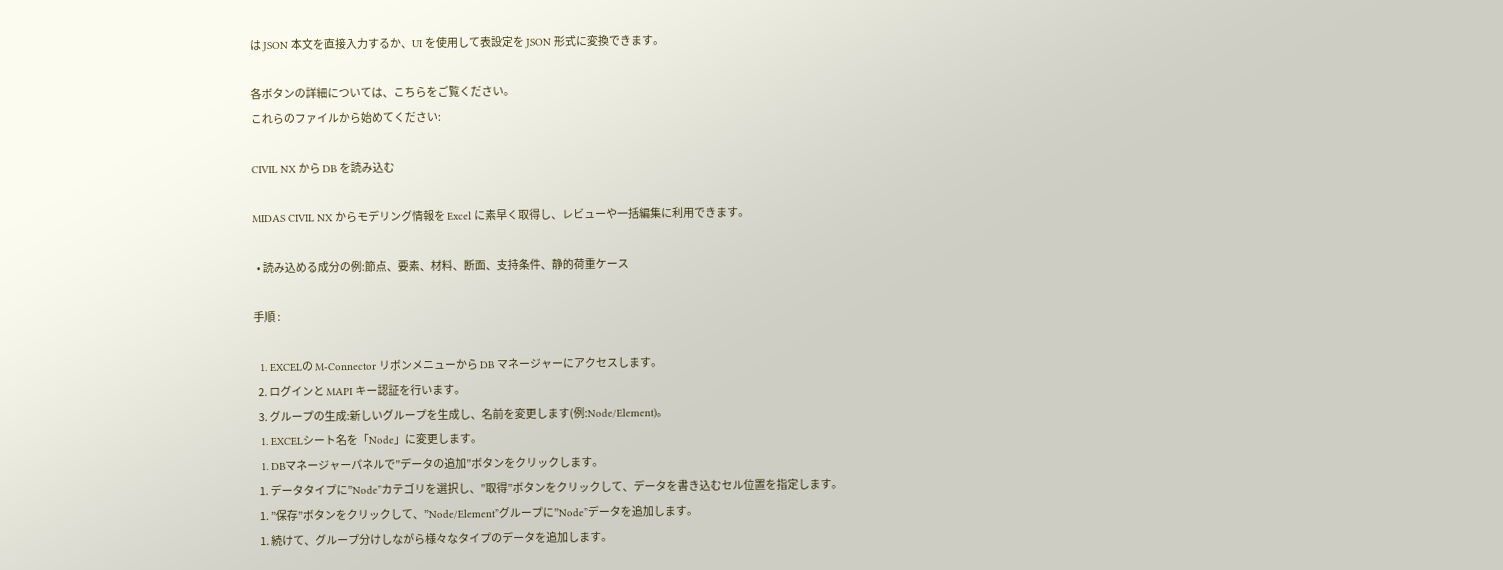は JSON 本文を直接入力するか、UI を使用して表設定を JSON 形式に変換できます。

各ボタンの詳細については、こちらをご覧ください。
これらのファイルから始めてください:

CIVIL NX から DB を読み込む

MIDAS CIVIL NX からモデリング情報を Excel に素早く取得し、レビューや一括編集に利用できます。

  • 読み込める成分の例:節点、要素、材料、断面、支持条件、静的荷重ケース

手順 :

  1. EXCELの M-Connector リボンメニューから DB マネージャーにアクセスします。
  2. ログインと MAPI キー認証を行います。
  3. グループの生成:新しいグループを生成し、名前を変更します(例:Node/Element)。
  1. EXCELシート名を「Node」に変更します。
  1. DBマネージャーパネルで”データの追加”ボタンをクリックします。
  1. データタイプに”Node”カテゴリを選択し、”取得”ボタンをクリックして、データを書き込むセル位置を指定します。
  1. ”保存”ボタンをクリックして、”Node/Element”グループに”Node”データを追加します。
  1. 続けて、グループ分けしながら様々なタイプのデータを追加します。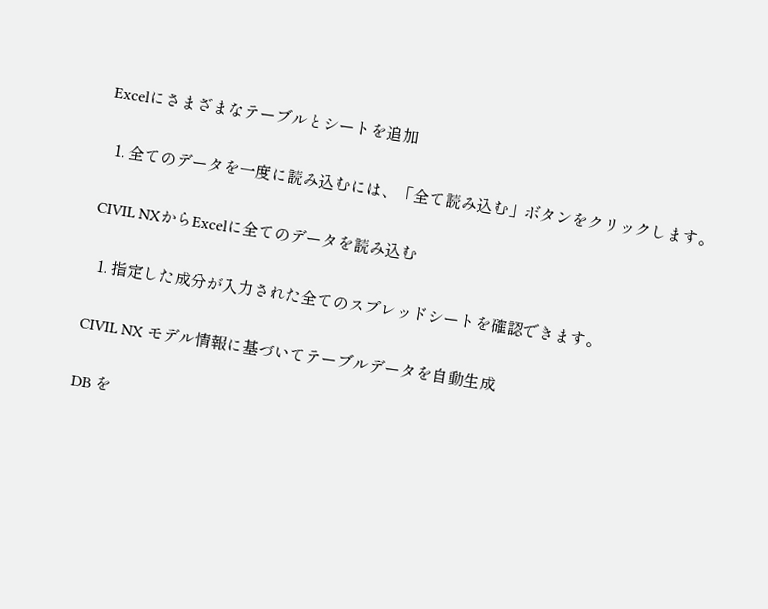Excelにさまざまなテーブルとシートを追加

  1. 全てのデータを一度に読み込むには、「全て読み込む」ボタンをクリックします。

CIVIL NXからExcelに全てのデータを読み込む

  1. 指定した成分が入力された全てのスプレッドシートを確認できます。

CIVIL NX モデル情報に基づいてテーブルデータを自動生成

DB を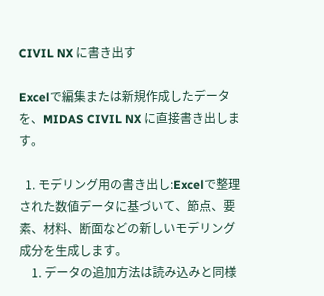CIVIL NX に書き出す

Excelで編集または新規作成したデータを、MIDAS CIVIL NX に直接書き出します。

  1. モデリング用の書き出し:Excelで整理された数値データに基づいて、節点、要素、材料、断面などの新しいモデリング成分を生成します。
    1. データの追加方法は読み込みと同様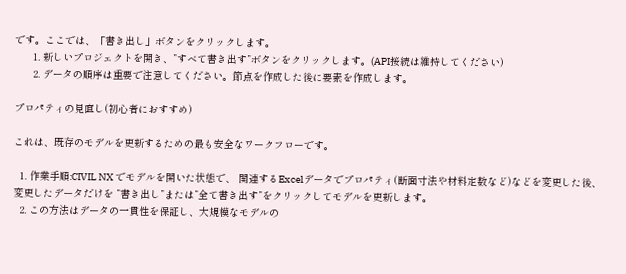です。ここでは、「書き出し」ボタンをクリックします。
      1. 新しいプロジェクトを開き、”すべて書き出す”ボタンをクリックします。(API接続は維持してください)
      2. データの順序は重要で注意してください。節点を作成した後に要素を作成します。

プロパティの見直し(初心者におすすめ)

これは、既存のモデルを更新するための最も安全なワークフローです。

  1. 作業手順:CIVIL NX でモデルを開いた状態で、 関連するExcelデータでプロパティ(断面寸法や材料定数など)などを変更した後、変更したデータだけを ”書き出し”または”全て書き出す”をクリックしてモデルを更新します。
  2. この方法はデータの一貫性を保証し、大規模なモデルの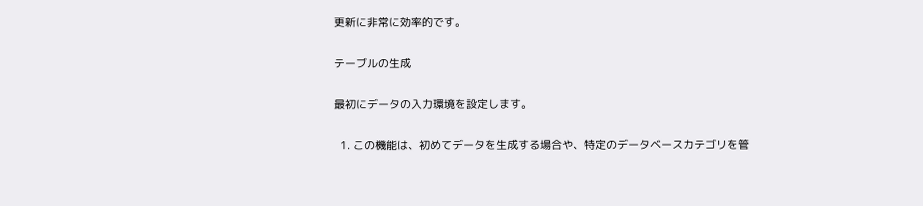更新に非常に効率的です。

テーブルの生成

最初にデータの入力環境を設定します。

  1. この機能は、初めてデータを生成する場合や、特定のデータベースカテゴリを管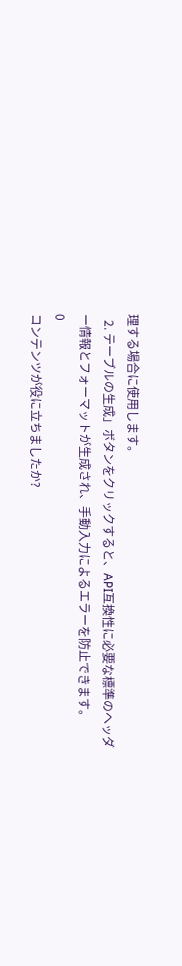理する場合に使用します。
  2. テーブルの生成」ボタンをクリックすると、API互換性に必要な標準のヘッダー情報とフォーマットが生成され、手動入力によるエラーを防止できます。
0
コンテンツが役に立ちましたか?